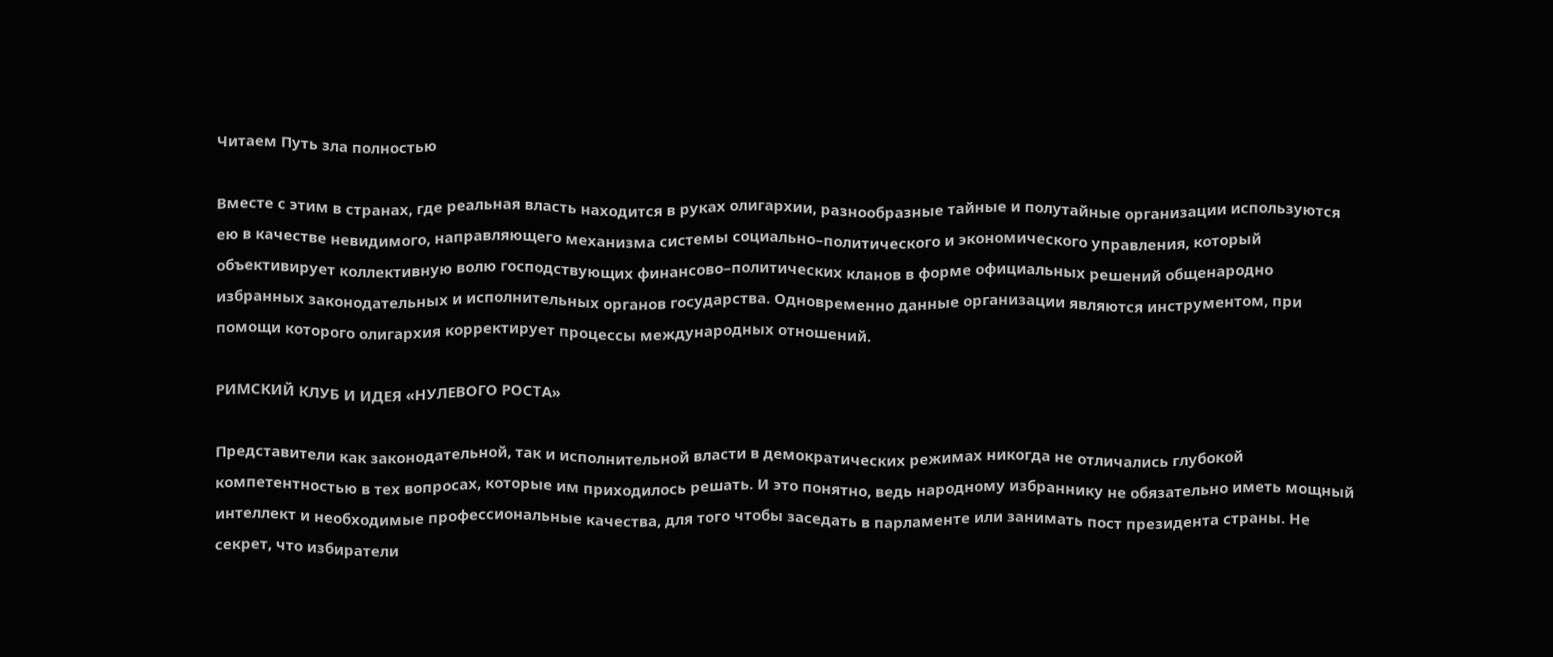Читаем Путь зла полностью

Вместе с этим в странах, где реальная власть находится в руках олигархии, разнообразные тайные и полутайные организации используются ею в качестве невидимого, направляющего механизма системы социально–политического и экономического управления, который объективирует коллективную волю господствующих финансово–политических кланов в форме официальных решений общенародно избранных законодательных и исполнительных органов государства. Одновременно данные организации являются инструментом, при помощи которого олигархия корректирует процессы международных отношений.

РИМСКИЙ КЛУБ И ИДЕЯ «НУЛЕВОГО РОСТА»

Представители как законодательной, так и исполнительной власти в демократических режимах никогда не отличались глубокой компетентностью в тех вопросах, которые им приходилось решать. И это понятно, ведь народному избраннику не обязательно иметь мощный интеллект и необходимые профессиональные качества, для того чтобы заседать в парламенте или занимать пост президента страны. Не секрет, что избиратели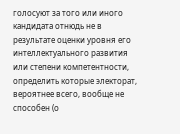голосуют за того или иного кандидата отнюдь не в результате оценки уровня его интеллектуального развития или степени компетентности, определить которые электорат, вероятнее всего, вообще не способен (о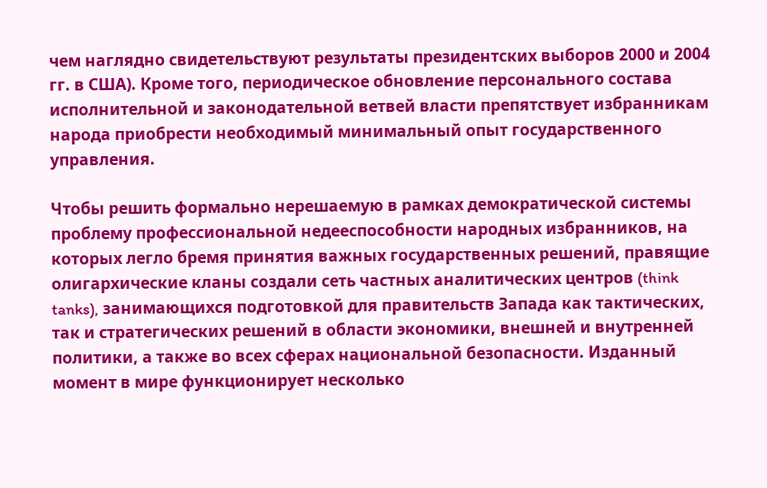чем наглядно свидетельствуют результаты президентских выборов 2000 и 2004 гг. в США). Кроме того, периодическое обновление персонального состава исполнительной и законодательной ветвей власти препятствует избранникам народа приобрести необходимый минимальный опыт государственного управления.

Чтобы решить формально нерешаемую в рамках демократической системы проблему профессиональной недееспособности народных избранников, на которых легло бремя принятия важных государственных решений, правящие олигархические кланы создали сеть частных аналитических центров (think tanks), занимающихся подготовкой для правительств Запада как тактических, так и стратегических решений в области экономики, внешней и внутренней политики, а также во всех сферах национальной безопасности. Изданный момент в мире функционирует несколько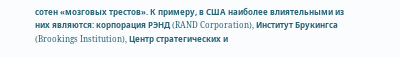сотен «мозговых трестов». К примеру, в США наиболее влиятельными из них являются: корпорация РЭНД (RAND Corporation), Институт Брукингса (Brookings Institution), Центр стратегических и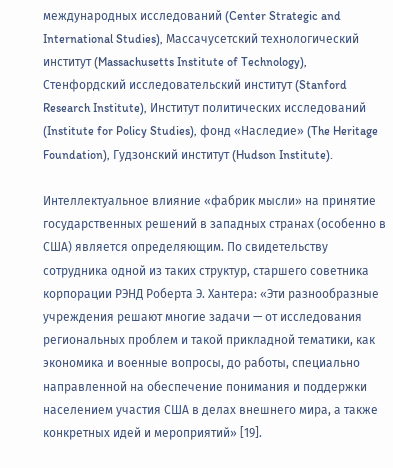международных исследований (Center Strategic and International Studies), Массачусетский технологический институт (Massachusetts Institute of Technology), Стенфордский исследовательский институт (Stanford Research Institute), Институт политических исследований (Institute for Policy Studies), фонд «Наследие» (The Heritage Foundation), Гудзонский институт (Hudson Institute).

Интеллектуальное влияние «фабрик мысли» на принятие государственных решений в западных странах (особенно в США) является определяющим. По свидетельству сотрудника одной из таких структур, старшего советника корпорации РЭНД Роберта Э. Хантера: «Эти разнообразные учреждения решают многие задачи — от исследования региональных проблем и такой прикладной тематики, как экономика и военные вопросы, до работы, специально направленной на обеспечение понимания и поддержки населением участия США в делах внешнего мира, а также конкретных идей и мероприятий» [19].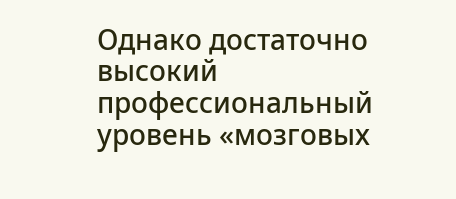Однако достаточно высокий профессиональный уровень «мозговых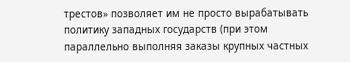трестов» позволяет им не просто вырабатывать политику западных государств (при этом параллельно выполняя заказы крупных частных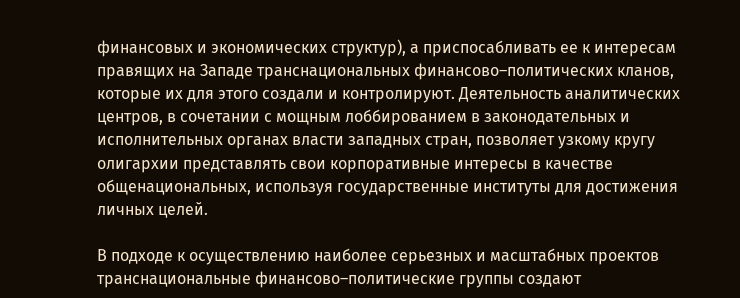финансовых и экономических структур), а приспосабливать ее к интересам правящих на Западе транснациональных финансово–политических кланов, которые их для этого создали и контролируют. Деятельность аналитических центров, в сочетании с мощным лоббированием в законодательных и исполнительных органах власти западных стран, позволяет узкому кругу олигархии представлять свои корпоративные интересы в качестве общенациональных, используя государственные институты для достижения личных целей.

В подходе к осуществлению наиболее серьезных и масштабных проектов транснациональные финансово–политические группы создают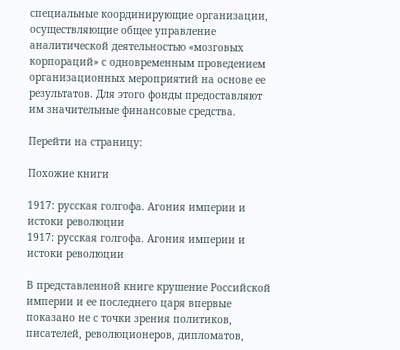специальные координирующие организации, осуществляющие общее управление аналитической деятельностью «мозговых корпораций» с одновременным проведением организационных мероприятий на основе ее результатов. Для этого фонды предоставляют им значительные финансовые средства.

Перейти на страницу:

Похожие книги

1917: русская голгофа. Агония империи и истоки революции
1917: русская голгофа. Агония империи и истоки революции

В представленной книге крушение Российской империи и ее последнего царя впервые показано не с точки зрения политиков, писателей, революционеров, дипломатов,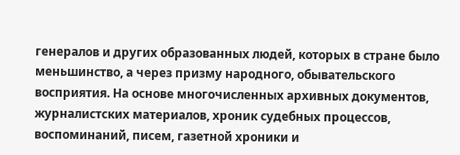генералов и других образованных людей, которых в стране было меньшинство, а через призму народного, обывательского восприятия. На основе многочисленных архивных документов, журналистских материалов, хроник судебных процессов, воспоминаний, писем, газетной хроники и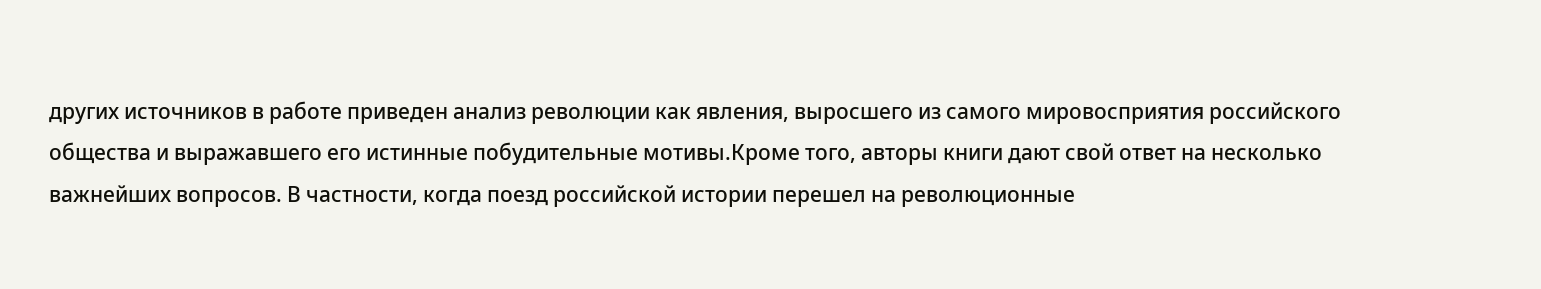других источников в работе приведен анализ революции как явления, выросшего из самого мировосприятия российского общества и выражавшего его истинные побудительные мотивы.Кроме того, авторы книги дают свой ответ на несколько важнейших вопросов. В частности, когда поезд российской истории перешел на революционные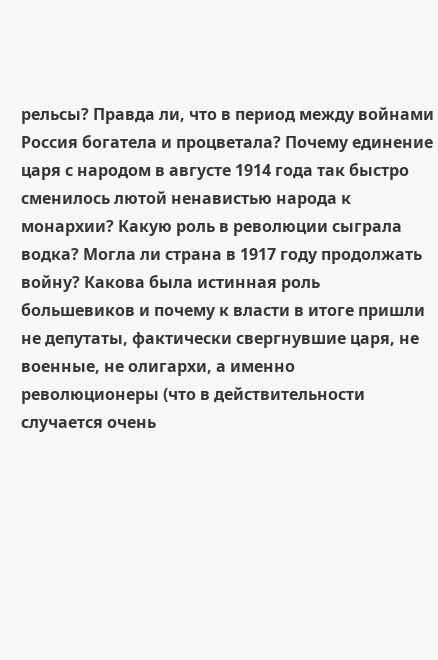рельсы? Правда ли, что в период между войнами Россия богатела и процветала? Почему единение царя с народом в августе 1914 года так быстро сменилось лютой ненавистью народа к монархии? Какую роль в революции сыграла водка? Могла ли страна в 1917 году продолжать войну? Какова была истинная роль большевиков и почему к власти в итоге пришли не депутаты, фактически свергнувшие царя, не военные, не олигархи, а именно революционеры (что в действительности случается очень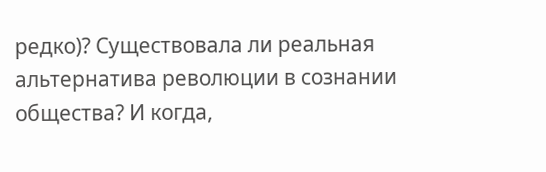редко)? Существовала ли реальная альтернатива революции в сознании общества? И когда,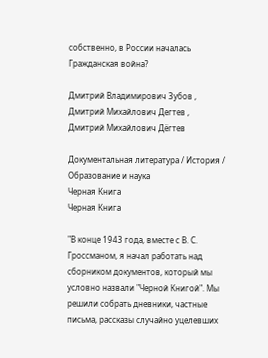собственно, в России началась Гражданская война?

Дмитрий Владимирович Зубов , Дмитрий Михайлович Дегтев , Дмитрий Михайлович Дёгтев

Документальная литература / История / Образование и наука
Черная Книга
Черная Книга

"В конце 1943 года, вместе с В. С. Гроссманом, я начал работать над сборником документов, который мы условно назвали "Черной Книгой". Мы решили собрать дневники, частные письма, рассказы случайно уцелевших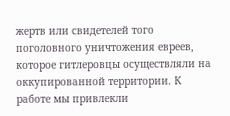жертв или свидетелей того поголовного уничтожения евреев, которое гитлеровцы осуществляли на оккупированной территории. К работе мы привлекли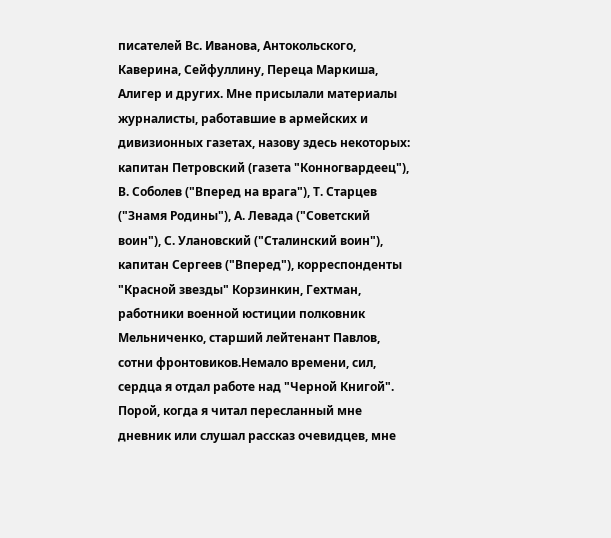писателей Вс. Иванова, Антокольского, Каверина, Сейфуллину, Переца Маркиша, Алигер и других. Мне присылали материалы журналисты, работавшие в армейских и дивизионных газетах, назову здесь некоторых: капитан Петровский (газета "Конногвардеец"), В. Соболев ("Вперед на врага"), Т. Старцев ("Знамя Родины"), А. Левада ("Советский воин"), С. Улановский ("Сталинский воин"), капитан Сергеев ("Вперед"), корреспонденты "Красной звезды" Корзинкин, Гехтман, работники военной юстиции полковник Мельниченко, старший лейтенант Павлов, сотни фронтовиков.Немало времени, сил, сердца я отдал работе над "Черной Книгой". Порой, когда я читал пересланный мне дневник или слушал рассказ очевидцев, мне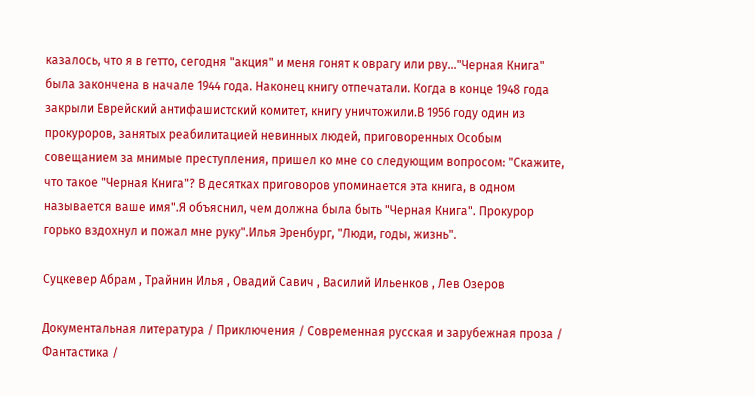казалось, что я в гетто, сегодня "акция" и меня гонят к оврагу или рву..."Черная Книга" была закончена в начале 1944 года. Наконец книгу отпечатали. Когда в конце 1948 года закрыли Еврейский антифашистский комитет, книгу уничтожили.В 1956 году один из прокуроров, занятых реабилитацией невинных людей, приговоренных Особым совещанием за мнимые преступления, пришел ко мне со следующим вопросом: "Скажите, что такое "Черная Книга"? В десятках приговоров упоминается эта книга, в одном называется ваше имя".Я объяснил, чем должна была быть "Черная Книга". Прокурор горько вздохнул и пожал мне руку".Илья Эренбург, "Люди, годы, жизнь".

Суцкевер Абрам , Трайнин Илья , Овадий Савич , Василий Ильенков , Лев Озеров

Документальная литература / Приключения / Современная русская и зарубежная проза / Фантастика /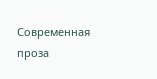Современная проза